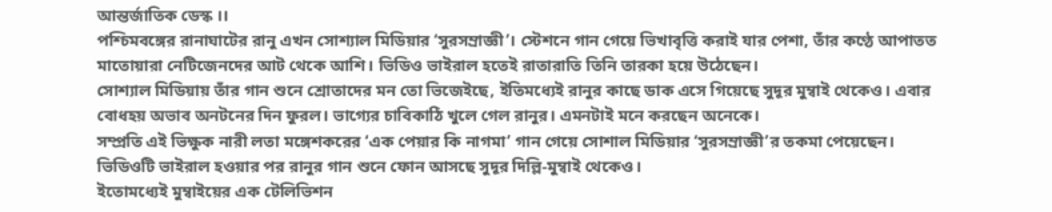আন্তর্জাতিক ডেস্ক ।।
পশ্চিমবঙ্গের রানাঘাটের রানু এখন সোশ্যাল মিডিয়ার ‘সুরসম্রাজ্ঞী’। স্টেশনে গান গেয়ে ভিখাবৃত্তি করাই যার পেশা, তাঁর কণ্ঠে আপাতত মাতোয়ারা নেটিজেনদের আট থেকে আশি। ভিডিও ভাইরাল হতেই রাতারাতি তিনি তারকা হয়ে উঠেছেন।
সোশ্যাল মিডিয়ায় তাঁর গান শুনে শ্রোতাদের মন তো ভিজেইছে, ইতিমধ্যেই রানুর কাছে ডাক এসে গিয়েছে সুদূর মুম্বাই থেকেও। এবার বোধহয় অভাব অনটনের দিন ফুরল। ভাগ্যের চাবিকাঠি খুলে গেল রানুর। এমনটাই মনে করছেন অনেকে।
সম্প্রতি এই ভিক্ষুক নারী লতা মঙ্গেশকরের ‘এক পেয়ার কি নাগমা’ গান গেয়ে সোশাল মিডিয়ার ‘সুরসম্রাজ্ঞী’র তকমা পেয়েছেন। ভিডিওটি ভাইরাল হওয়ার পর রানুর গান শুনে ফোন আসছে সুদূর দিল্লি-মুম্বাই থেকেও।
ইতোমধ্যেই মুম্বাইয়ের এক টেলিভিশন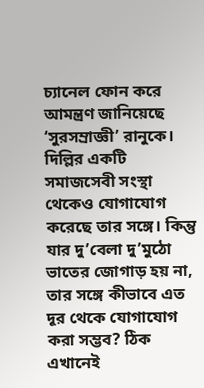চ্যানেল ফোন করে আমন্ত্রণ জানিয়েছে ‘সুরসম্রাজ্ঞী’ রানুকে। দিল্লির একটি সমাজসেবী সংস্থা থেকেও যোগাযোগ করেছে তার সঙ্গে। কিন্তু যার দু’বেলা দু’মুঠো ভাতের জোগাড় হয় না, তার সঙ্গে কীভাবে এত দূর থেকে যোগাযোগ করা সম্ভব? ঠিক এখানেই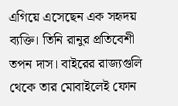এগিয়ে এসেছেন এক সহৃদয় ব্যক্তি। তিনি রানুর প্রতিবেশী তপন দাস। বাইরের রাজ্যগুলি থেকে তার মোবাইলেই ফোন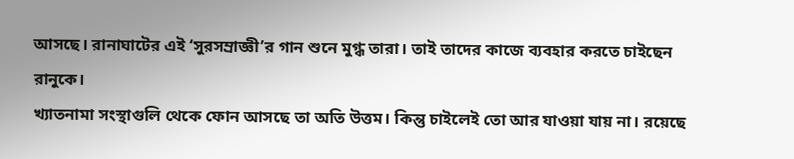আসছে। রানাঘাটের এই ‘সুরসম্রাজ্ঞী’র গান শুনে মুগ্ধ তারা। তাই তাদের কাজে ব্যবহার করতে চাইছেন রানুকে।
খ্যাতনামা সংস্থাগুলি থেকে ফোন আসছে তা অতি উত্তম। কিন্তু চাইলেই তো আর যাওয়া যায় না। রয়েছে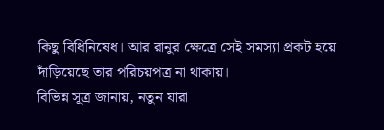কিছু বিধিনিষেধ। আর রানুর ক্ষেত্রে সেই সমস্যা প্রকট হয়ে দাঁড়িয়েছে তার পরিচয়পত্র না থাকায়।
বিভিন্ন সূত্র জানায়, নতুন যারা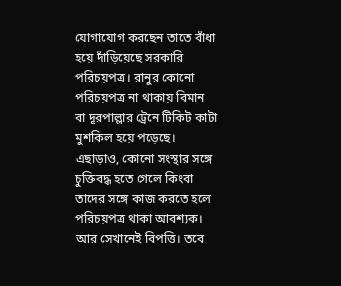যোগাযোগ করছেন তাতে বাঁধা হয়ে দাঁড়িয়েছে সরকারি পরিচয়পত্র। রানুর কোনো পরিচয়পত্র না থাকায় বিমান বা দূরপাল্লার ট্রেনে টিকিট কাটা মুশকিল হয়ে পড়েছে। এছাড়াও, কোনো সংস্থার সঙ্গে চুক্তিবদ্ধ হতে গেলে কিংবা তাদের সঙ্গে কাজ করতে হলে পরিচয়পত্র থাকা আবশ্যক। আর সেখানেই বিপত্তি। তবে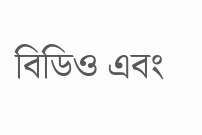বিডিও এবং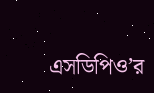এসডিপিও’র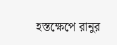হস্তক্ষেপে রানুর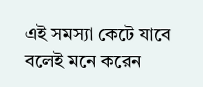এই সমস্যা কেটে যাবে বলেই মনে করেন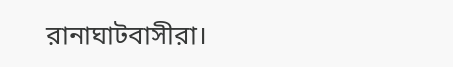রানাঘাটবাসীরা।